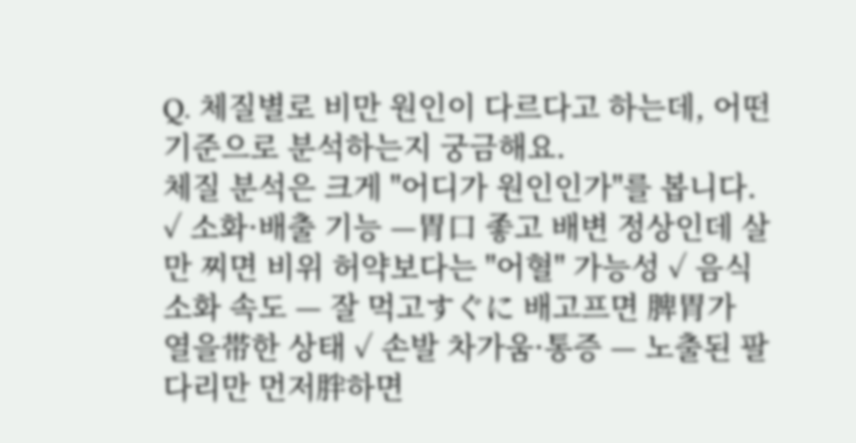Q. 체질별로 비만 원인이 다르다고 하는데, 어떤 기준으로 분석하는지 궁금해요.
체질 분석은 크게 "어디가 원인인가"를 봅니다. ✓ 소화·배출 기능 —胃口 좋고 배변 정상인데 살만 찌면 비위 허약보다는 "어혈" 가능성 ✓ 음식 소화 속도 — 잘 먹고すぐに 배고프면 脾胃가 열을帯한 상태 ✓ 손발 차가움·통증 — 노출된 팔 다리만 먼저胖하면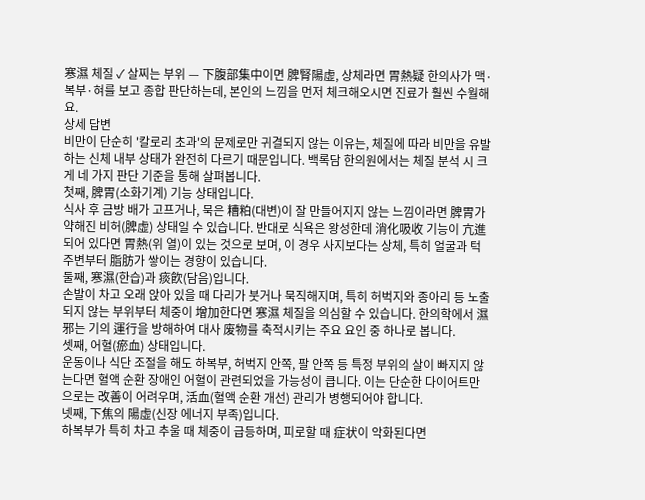寒濕 체질 ✓ 살찌는 부위 — 下腹部集中이면 脾腎陽虛, 상체라면 胃熱疑 한의사가 맥·복부·혀를 보고 종합 판단하는데, 본인의 느낌을 먼저 체크해오시면 진료가 훨씬 수월해요.
상세 답변
비만이 단순히 '칼로리 초과'의 문제로만 귀결되지 않는 이유는, 체질에 따라 비만을 유발하는 신체 내부 상태가 완전히 다르기 때문입니다. 백록담 한의원에서는 체질 분석 시 크게 네 가지 판단 기준을 통해 살펴봅니다.
첫째, 脾胃(소화기계) 기능 상태입니다.
식사 후 금방 배가 고프거나, 묵은 糟粕(대변)이 잘 만들어지지 않는 느낌이라면 脾胃가 약해진 비허(脾虛) 상태일 수 있습니다. 반대로 식욕은 왕성한데 消化吸收 기능이 亢進되어 있다면 胃熱(위 열)이 있는 것으로 보며, 이 경우 사지보다는 상체, 특히 얼굴과 턱 주변부터 脂肪가 쌓이는 경향이 있습니다.
둘째, 寒濕(한습)과 痰飮(담음)입니다.
손발이 차고 오래 앉아 있을 때 다리가 붓거나 묵직해지며, 특히 허벅지와 종아리 등 노출되지 않는 부위부터 체중이 增加한다면 寒濕 체질을 의심할 수 있습니다. 한의학에서 濕邪는 기의 運行을 방해하여 대사 废物를 축적시키는 주요 요인 중 하나로 봅니다.
셋째, 어혈(瘀血) 상태입니다.
운동이나 식단 조절을 해도 하복부, 허벅지 안쪽, 팔 안쪽 등 특정 부위의 살이 빠지지 않는다면 혈액 순환 장애인 어혈이 관련되었을 가능성이 큽니다. 이는 단순한 다이어트만으로는 改善이 어려우며, 活血(혈액 순환 개선) 관리가 병행되어야 합니다.
넷째, 下焦의 陽虛(신장 에너지 부족)입니다.
하복부가 특히 차고 추울 때 체중이 급등하며, 피로할 때 症状이 악화된다면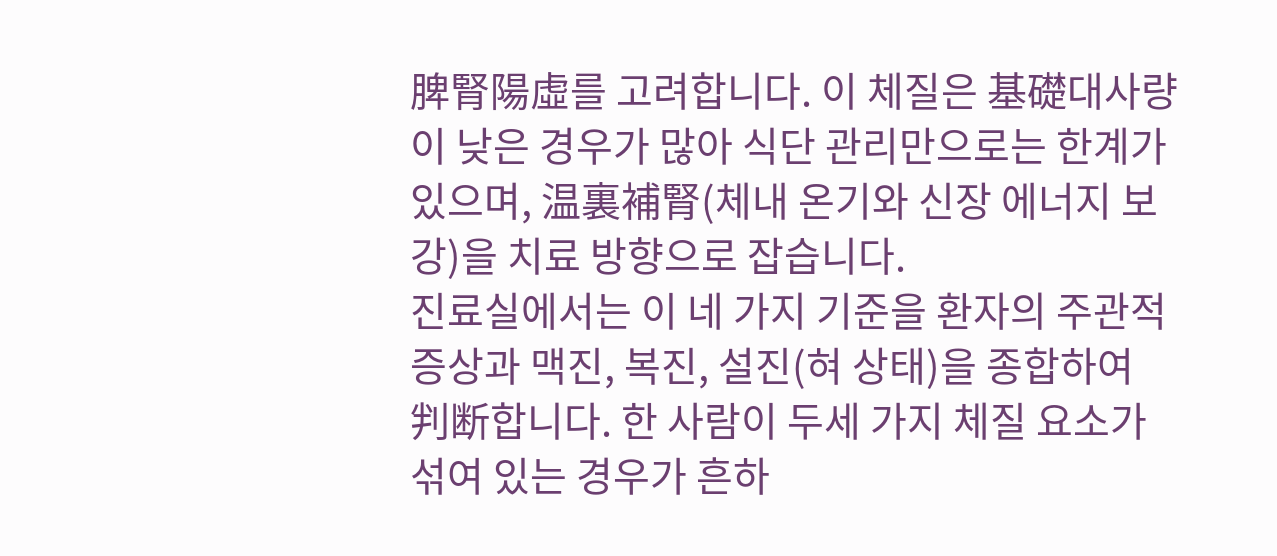脾腎陽虛를 고려합니다. 이 체질은 基礎대사량이 낮은 경우가 많아 식단 관리만으로는 한계가 있으며, 温裏補腎(체내 온기와 신장 에너지 보강)을 치료 방향으로 잡습니다.
진료실에서는 이 네 가지 기준을 환자의 주관적 증상과 맥진, 복진, 설진(혀 상태)을 종합하여 判断합니다. 한 사람이 두세 가지 체질 요소가 섞여 있는 경우가 흔하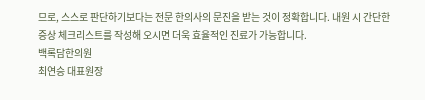므로, 스스로 판단하기보다는 전문 한의사의 문진을 받는 것이 정확합니다. 내원 시 간단한 증상 체크리스트를 작성해 오시면 더욱 효율적인 진료가 가능합니다.
백록담한의원
최연승 대표원장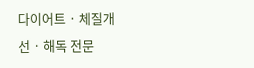다이어트 · 체질개선 · 해독 전문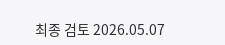최종 검토 2026.05.07